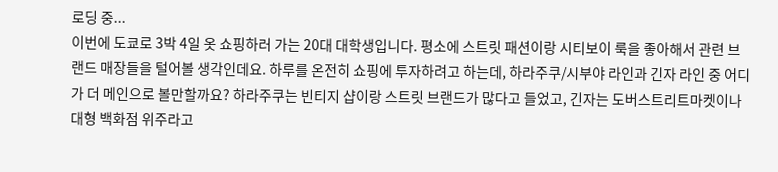로딩 중...
이번에 도쿄로 3박 4일 옷 쇼핑하러 가는 20대 대학생입니다. 평소에 스트릿 패션이랑 시티보이 룩을 좋아해서 관련 브랜드 매장들을 털어볼 생각인데요. 하루를 온전히 쇼핑에 투자하려고 하는데, 하라주쿠/시부야 라인과 긴자 라인 중 어디가 더 메인으로 볼만할까요? 하라주쿠는 빈티지 샵이랑 스트릿 브랜드가 많다고 들었고, 긴자는 도버스트리트마켓이나 대형 백화점 위주라고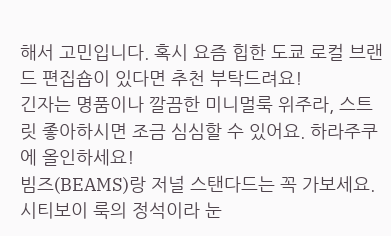해서 고민입니다. 혹시 요즘 힙한 도쿄 로컬 브랜드 편집숍이 있다면 추천 부탁드려요!
긴자는 명품이나 깔끔한 미니멀룩 위주라, 스트릿 좋아하시면 조금 심심할 수 있어요. 하라주쿠에 올인하세요!
빔즈(BEAMS)랑 저널 스탠다드는 꼭 가보세요. 시티보이 룩의 정석이라 눈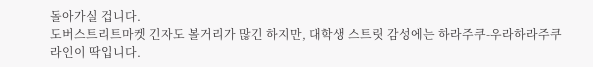돌아가실 겁니다.
도버스트리트마켓 긴자도 볼거리가 많긴 하지만, 대학생 스트릿 감성에는 하라주쿠-우라하라주쿠 라인이 딱입니다.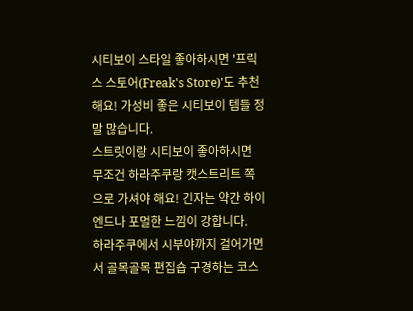시티보이 스타일 좋아하시면 '프릭스 스토어(Freak's Store)'도 추천해요! 가성비 좋은 시티보이 템들 정말 많습니다.
스트릿이랑 시티보이 좋아하시면 무조건 하라주쿠랑 캣스트리트 쪽으로 가셔야 해요! 긴자는 약간 하이엔드나 포멀한 느낌이 강합니다.
하라주쿠에서 시부야까지 걸어가면서 골목골목 편집숍 구경하는 코스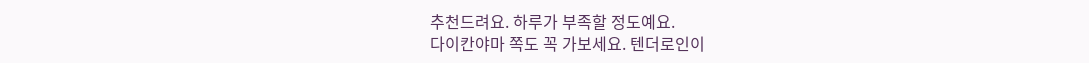추천드려요. 하루가 부족할 정도예요.
다이칸야마 쪽도 꼭 가보세요. 텐더로인이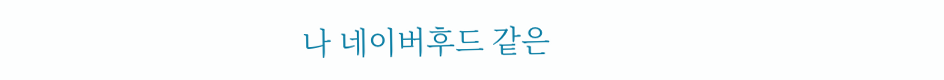나 네이버후드 같은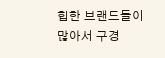힙한 브랜드들이 많아서 구경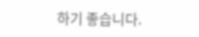하기 좋습니다.